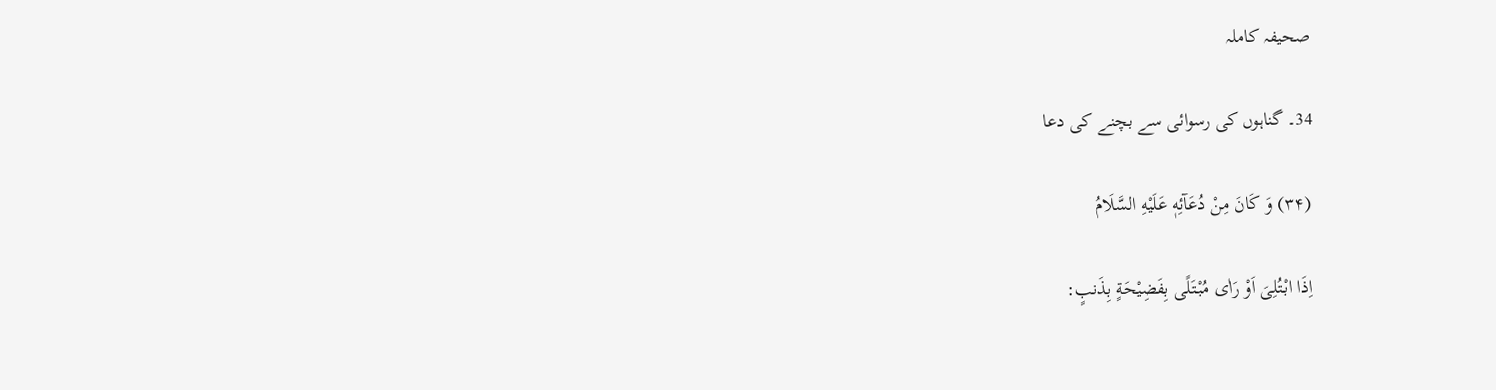صحیفہ کاملہ

34۔ گناہوں کی رسوائی سے بچنے کی دعا

(۳۴) وَ كَانَ مِنْ دُعَآئِهٖ عَلَیْهِ السَّلَامُ

اِذَا ابْتُلِیَ اَوْ رَاٰى مُبْتَلًى بِفَضِیْحَةٍ بِذَنبٍ: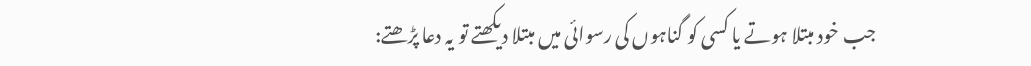جب خود مبتلا ہوتے یا کسی کو گناہوں کی رسوائی میں مبتلا دیکھتے تو یہ دعا پڑھتے: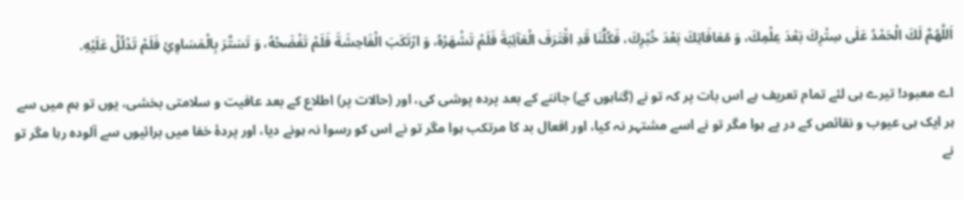اَللّٰهُمَّ لَكَ الْحَمْدُ عَلٰى سِتْرِكَ بَعْدَ عِلْمِكَ، وَ مُعَافَاتِكَ بَعْدَ خُبْرِكَ، فَكُلُّنَا قَدِ اقْتَرَفَ الْعَآئِبَةَ فَلَمْ تَشْهَرْهُ، وَ ارْتَكَبَ الْفَاحِشَةَ فَلَمْ تَفْضَحْهُ، وَ تَسَتَّرَ بِالْمَسَاوِئِ فَلَمْ تَدْلُلْ عَلَیْهِ.

اے معبود! تیرے ہی لئے تمام تعریف ہے اس بات پر کہ تو نے (گناہوں کے) جاننے کے بعد پردہ پوشی کی، اور (حالات پر) اطلاع کے بعد عافیت و سلامتی بخشی، یوں تو ہم میں سے ہر ایک ہی عیوب و نقائص کے در پے ہوا مگر تو نے اسے مشتہر نہ کیا، اور افعال بد کا مرتکب ہوا مگر تو نے اس کو رسوا نہ ہونے دیا، اور پردۂ خفا میں برائیوں سے آلودہ رہا مگر تو نے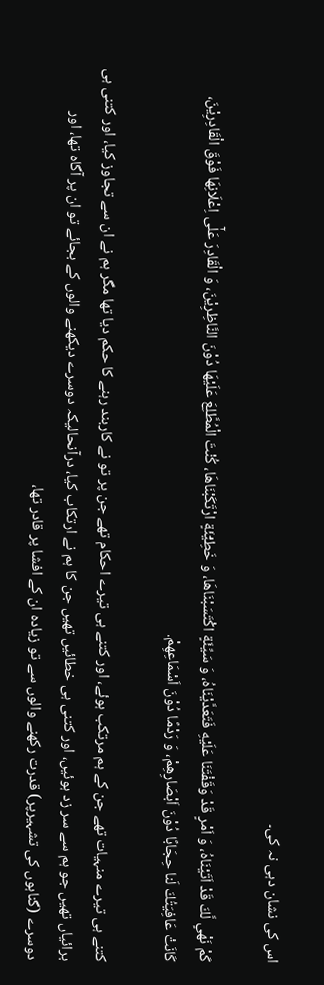اس کی نشان دہی نہ کی۔

كَمْ نَهْیٍ لَّكَ قَدْ اَتَیْنَاهُ، وَ اَمْرٍ قَدْ وَقَفْتَنَا عَلَیْهِ فَتَعَدَّیْنَاهُ، وَ سَیِّئَةٍ اكْتَسَبْنَاهَا، وَ خَطِیْٓئَةٍ ارْتَكَبْنَاهَا، كُنْتَ الْمُطَّلِعَ عَلَیْهَا دُوْنَ النَّاظِرِیْنَ، وَ الْقَادِرَ عَلٰۤى اِعْلَانِهَا فَوْقَ الْقَادِرِیْنَ، كَانَتْ عَافِیَتُكَ لَنا حِجَابًا دُوْنَ اَبْصَارِهِمْ، وَ رَدْمًا دُوْنَ اَسْمَاعِهِمْ.

کتنے ہی تیرے منہیات تھے جن کے ہم مرتکب ہوئے، اور کتنے ہی تیرے احکام تھے جن پر تو نے کاربند رہنے کا حکم دیا تھا مگر ہم نے ان سے تجاوز کیا، اور کتنی ہی برائیاں تھیں جو ہم سے سر زد ہوئیں، اور کتنی ہی خطائیں تھیں جن کا ہم نے ارتکاب کیا، درآنحالیکہ دوسرے دیکھنے والوں کے بجائے تو ان پر آگاہ تھا، اور دوسرے (گناہوں کی تشہیرپر) قدرت رکھنے والوں سے تو زیادہ ان کے افشا پر قادر تھا،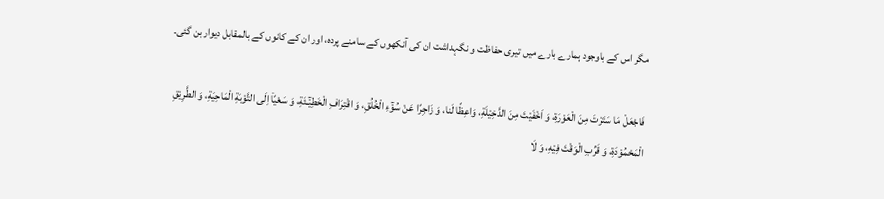مگر اس کے باوجود ہمارے بارے میں تیری حفاظت و نگہداشت ان کی آنکھوں کے سامنے پردہ، اور ان کے کانوں کے بالمقابل دیوار بن گئی۔

فَاجْعَلْ مَا سَتَرْتَ مِنَ الْعَوْرَةِ، وَ اَخْفَیْتَ مِنَ الدَّخِیْلَةِ، وَاعِظًا لَنا، وَ زَاجِرًا عَنْ سُوْٓءِ الْخُلُقِ، وَ اقْتِرَافِ الْخَطِیْٓـئَةِ، وَ سَعْیًاۤ اِلَى التَّوْبَةِ الْمَاحِیَةِ، وَ الطَّرِیْقِ الْمَحْمُوْدَةِ، وَ قَرِّبِ الْوَقْتَ فِیْهِ، وَ لَا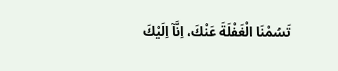تَسُمْنَا الْغَفْلَةَ عَنْكَ، اِنَّاۤ اِلَیْكَ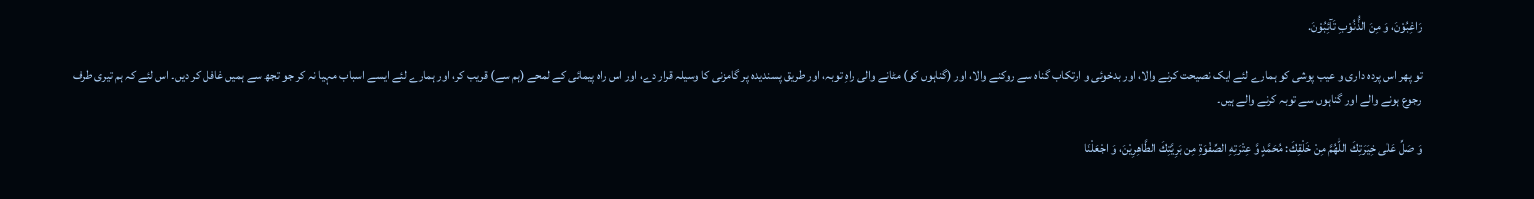رَاغِبُوْنَ، وَ مِنَ الذُّنُوْبِ تَآئِبُوْنَ.

تو پھر اس پردہ داری و عیب پوشی کو ہمارے لئے ایک نصیحت کرنے والا، اور بدخوئی و ارتکاب گناہ سے روکنے والا، اور (گناہوں کو) مٹانے والی راہِ توبہ، اور طریق پسندیدہ پر گامزنی کا وسیلہ قرار دے، اور اس راہ پیمائی کے لمحے (ہم سے) قریب کر، اور ہمارے لئے ایسے اسباب مہیا نہ کر جو تجھ سے ہمیں غافل کر دیں۔ اس لئے کہ ہم تیری طرف رجوع ہونے والے اور گناہوں سے توبہ کرنے والے ہیں۔

وَ صَلِّ عَلٰى خِیَرَتِكَ اللّٰهُمَّ مِنْ خَلْقِكَ: مُحَمَّدٍ وَّ عِتْرَتِهِ الصِّفْوَةِ مِن بَرِیَّتِكَ الطَّاهِرِیْنَ، وَ اجْعَلْنَا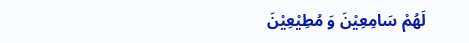لَهُمْ سَامِعِیْنَ وَ مُطِیْعِیْنَ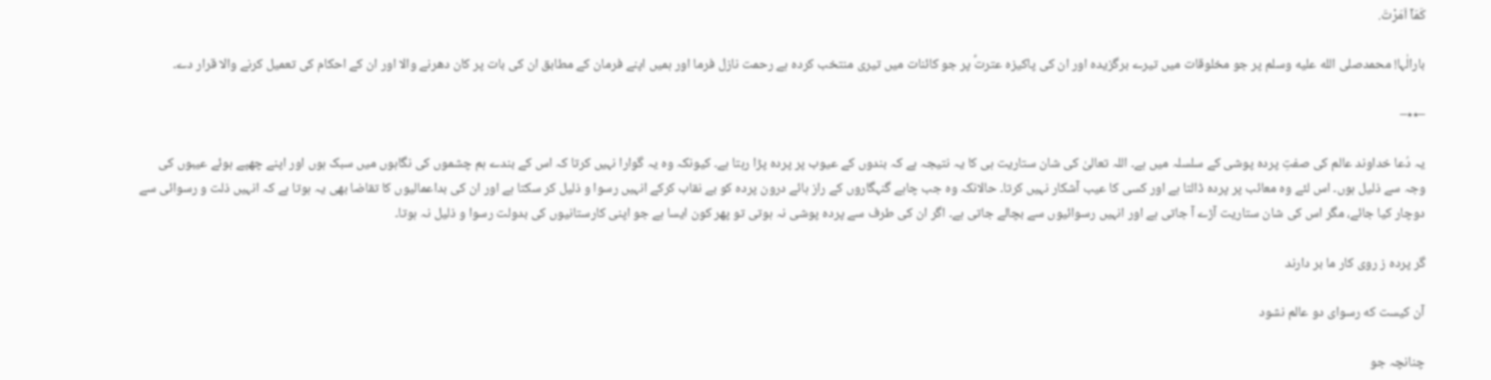كَمَاۤ اَمَرْتَ.

بارالٰہا! محمدصلى الله عليه وسلم پر جو مخلوقات میں تیرے برگزیدہ اور ان کی پاکیزہ عترتؑ پر جو کائنات میں تیری منتخب کردہ ہے رحمت نازل فرما اور ہمیں اپنے فرمان کے مطابق ان کی بات پر کان دھرنے والا اور ان کے احکام کی تعمیل کرنے والا قرار دے۔

–٭٭–

یہ دُعا خداوند عالم کی صفتِ پردہ پوشی کے سلسلہ میں ہے۔ اللہ تعالیٰ کی شان ستاریت ہی کا یہ نتیجہ ہے کہ بندوں کے عیوب پر پردہ پڑا رہتا ہے۔ کیونکہ وہ یہ گوارا نہیں کرتا کہ اس کے بندے ہم چشموں کی نگاہوں میں سبک ہوں اور اپنے چھپے ہوئے عیبوں کی وجہ سے ذلیل ہوں۔ اس لئے وہ معائب پر پردہ ڈالتا ہے اور کسی کا عیب آشکار نہیں کرتا۔ حالانکہ وہ جب چاہے گنہگاروں کے راز ہائے درون پردہ کو بے نقاب کرکے انہیں رسوا و ذلیل کر سکتا ہے اور ان کی بداعمالیوں کا تقاضا بھی یہ ہوتا ہے کہ انہیں ذلت و رسوائی سے دوچار کیا جائے، مگر اس کی شان ستاریت آڑے آ جاتی ہے اور انہیں رسوائیوں سے بچالے جاتی ہے۔ اگر ان کی طرف سے پردہ پوشی نہ ہوتی تو پھر کون ایسا ہے جو اپنی کارستانیوں کی بدولت رسوا و ذلیل نہ ہوتا۔

گر پرده ز روی کار ما بر دارند

آن کيست که رسوای دو عالم نشود

چنانچہ جو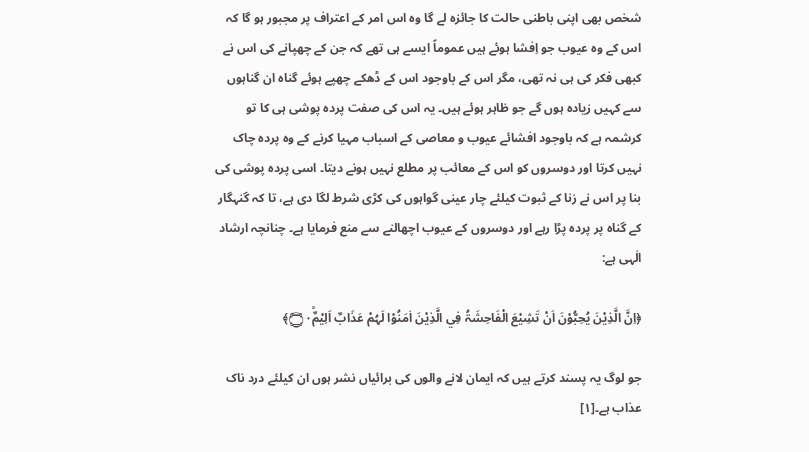شخص بھی اپنی باطنی حالت کا جائزہ لے گا وہ اس امر کے اعتراف پر مجبور ہو گا کہ اس کے وہ عیوب جو اِفشا ہوئے ہیں عموماً ایسے ہی تھے کہ جن کے چھپانے کی اس نے کبھی فکر کی ہی نہ تھی، مگر اس کے باوجود اس کے ڈھکے چھپے ہوئے گناہ ان گناہوں سے کہیں زیادہ ہوں گے جو ظاہر ہوئے ہیں۔ یہ اس کی صفت پردہ پوشی ہی کا تو کرشمہ ہے کہ باوجود افشائے عیوب و معاصی کے اسباب مہیا کرنے کے وہ پردہ چاک نہیں کرتا اور دوسروں کو اس کے معائب پر مطلع نہیں ہونے دیتا۔ اسی پردہ پوشی کی بنا پر اس نے زنا کے ثبوت کیلئے چار عینی گواہوں کی کڑی شرط لگا دی ہے، تا کہ گنہگار کے گناہ پر پردہ پڑا رہے اور دوسروں کے عیوب اچھالنے سے منع فرمایا ہے۔ چنانچہ ارشاد الٰہی ہے:

﴿اِنَّ الَّذِيْنَ يُحِبُّوْنَ اَنْ تَشِيْعَ الْفَاحِشَۃُ فِي الَّذِيْنَ اٰمَنُوْا لَہُمْ عَذَابٌ اَلِيْمٌ۝۰ۙ﴾

جو لوگ یہ پسند کرتے ہیں کہ ایمان لانے والوں کی برائیاں نشر ہوں ان کیلئے درد ناک عذاب ہے۔[۱]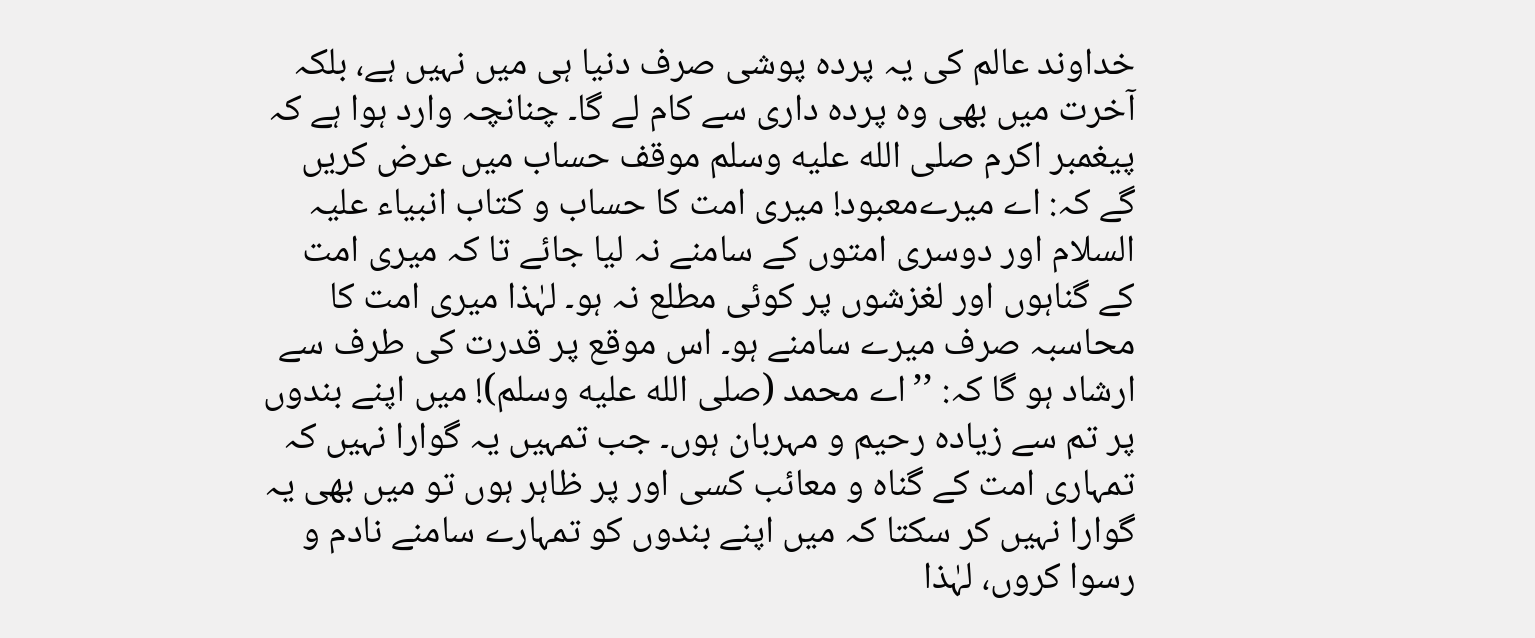خداوند عالم کی یہ پردہ پوشی صرف دنیا ہی میں نہیں ہے، بلکہ آخرت میں بھی وہ پردہ داری سے کام لے گا۔ چنانچہ وارد ہوا ہے کہ پیغمبر اکرم صلى الله عليه وسلم موقف حساب میں عرض کریں گے کہ: اے میرےمعبود! میری امت کا حساب و کتاب انبیاء علیہ السلام اور دوسری امتوں کے سامنے نہ لیا جائے تا کہ میری امت کے گناہوں اور لغزشوں پر کوئی مطلع نہ ہو۔ لہٰذا میری امت کا محاسبہ صرف میرے سامنے ہو۔ اس موقع پر قدرت کی طرف سے ارشاد ہو گا کہ: ’’اے محمد (صلى الله عليه وسلم)! میں اپنے بندوں پر تم سے زیادہ رحیم و مہربان ہوں۔ جب تمہیں یہ گوارا نہیں کہ تمہاری امت کے گناہ و معائب کسی اور پر ظاہر ہوں تو میں بھی یہ گوارا نہیں کر سکتا کہ میں اپنے بندوں کو تمہارے سامنے نادم و رسوا کروں، لہٰذا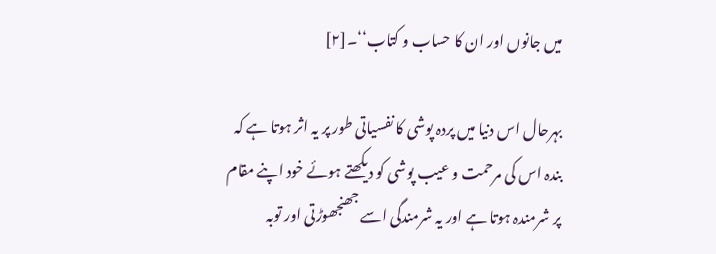میں جانوں اور ان کا حساب و کتاب‘‘۔[۲]

بہرحال اس دنیا میں پردہ پوشی کا نفسیاتی طور پر یہ اثر ہوتا ہے کہ بندہ اس کی مرحمت و عیب پوشی کو دیکھتے ہوئے خود اپنے مقام پر شرمندہ ہوتا ہے اور یہ شرمندگی اسے جھنجھوڑتی اور توبہ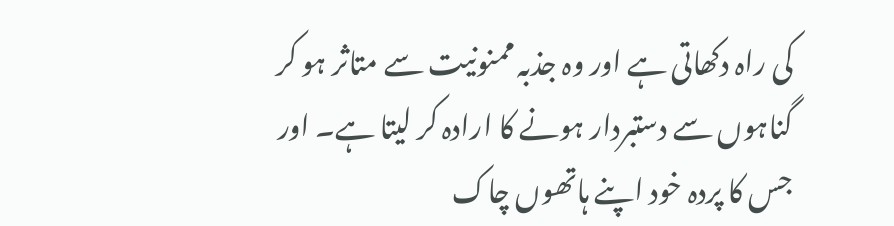کی راہ دکھاتی ہے اور وہ جذبہ ممنونیت سے متاثر ہو کر گناہوں سے دستبردار ہونے کا ارادہ کر لیتا ہے۔ اور جس کا پردہ خود اپنے ہاتھوں چاک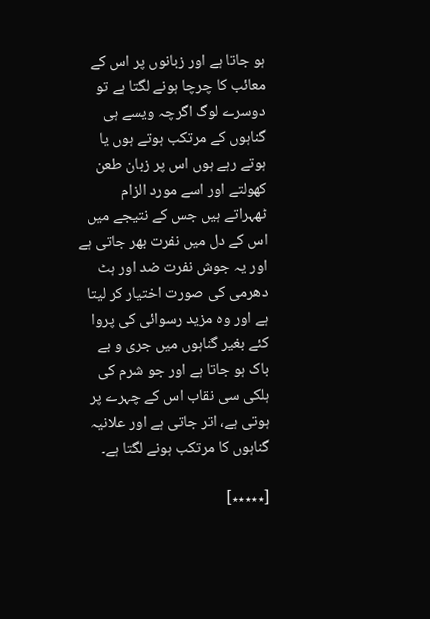ہو جاتا ہے اور زبانوں پر اس کے معائب کا چرچا ہونے لگتا ہے تو دوسرے لوگ اگرچہ ویسے ہی گناہوں کے مرتکب ہوتے ہوں یا ہوتے رہے ہوں اس پر زبان طعن کھولتے اور اسے مورد الزام ٹھہراتے ہیں جس کے نتیجے میں اس کے دل میں نفرت بھر جاتی ہے اور یہ جوش نفرت ضد اور ہٹ دھرمی کی صورت اختیار کر لیتا ہے اور وہ مزید رسوائی کی پروا کئے بغیر گناہوں میں جری و بے باک ہو جاتا ہے اور جو شرم کی ہلکی سی نقاب اس کے چہرے پر ہوتی ہے، اتر جاتی ہے اور علانیہ گناہوں کا مرتکب ہونے لگتا ہے۔

[٭٭٭٭٭]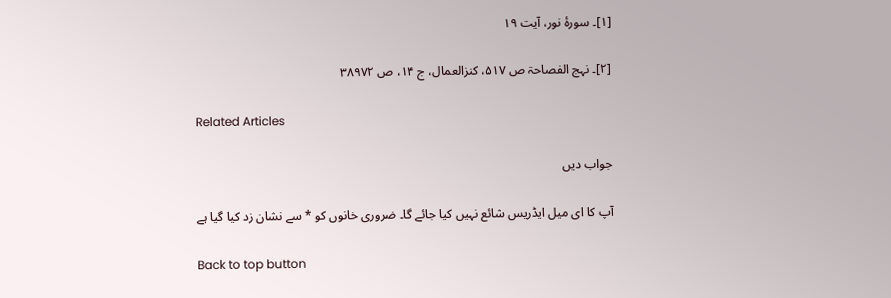[۱]۔ سورۂ نور، آیت ۱۹

[۲]۔ نہج الفصاحۃ ص ۵۱۷، کنزالعمال، ج ۱۴، ص ۳۸۹۷۲

Related Articles

جواب دیں

آپ کا ای میل ایڈریس شائع نہیں کیا جائے گا۔ ضروری خانوں کو * سے نشان زد کیا گیا ہے

Back to top button